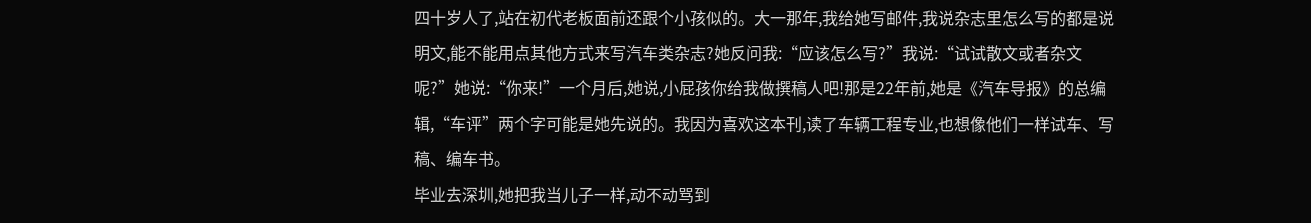四十岁人了,站在初代老板面前还跟个小孩似的。大一那年,我给她写邮件,我说杂志里怎么写的都是说明文,能不能用点其他方式来写汽车类杂志?她反问我:“应该怎么写?”我说:“试试散文或者杂文呢?”她说:“你来!”一个月后,她说,小屁孩你给我做撰稿人吧!那是22年前,她是《汽车导报》的总编辑,“车评”两个字可能是她先说的。我因为喜欢这本刊,读了车辆工程专业,也想像他们一样试车、写稿、编车书。
毕业去深圳,她把我当儿子一样,动不动骂到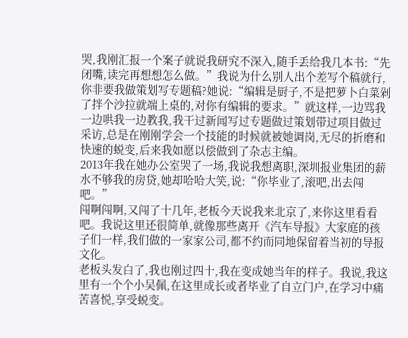哭,我刚汇报一个案子就说我研究不深入,随手丢给我几本书:“先闭嘴,读完再想想怎么做。”我说为什么别人出个差写个稿就行,你非要我做策划写专题稿?她说:“编辑是厨子,不是把萝卜白菜剁了拌个沙拉就端上桌的,对你有编辑的要求。”就这样,一边骂我一边哄我一边教我,我干过新闻写过专题做过策划带过项目做过采访,总是在刚刚学会一个技能的时候就被她调岗,无尽的折磨和快速的蜕变,后来我如愿以偿做到了杂志主编。
2013年我在她办公室哭了一场,我说我想离职,深圳报业集团的薪水不够我的房贷,她却哈哈大笑,说:“你毕业了,滚吧,出去闯吧。”
闯啊闯啊,又闯了十几年,老板今天说我来北京了,来你这里看看吧。我说这里还很简单,就像那些离开《汽车导报》大家庭的孩子们一样,我们做的一家家公司,都不约而同地保留着当初的导报文化。
老板头发白了,我也刚过四十,我在变成她当年的样子。我说,我这里有一个个小吴佩,在这里成长或者毕业了自立门户,在学习中痛苦喜悦,享受蜕变。